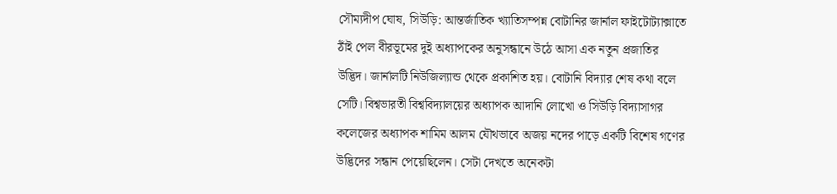সৌম্যদীপ ঘোষ, সিউড়ি: আন্তর্জাতিক খ্যাতিসম্পন্ন বোটানির জার্নাল ফাইটোট্যাক্সাতে ঠাঁই পেল বীরভূমের দুই অধ্যাপকের অনুসন্ধানে উঠে আসা এক নতুন প্রজাতির উদ্ভিদ। জার্নালটি নিউজিল্যান্ড থেকে প্রকাশিত হয়। বোটানি বিদ্যার শেষ কথা বলে সেটি। বিশ্বভারতী বিশ্ববিদ্যালয়ের অধ্যাপক আদানি লোখো ও সিউড়ি বিদ্যাসাগর কলেজের অধ্যাপক শামিম আলম যৌথভাবে অজয় নদের পাড়ে একটি বিশেষ গণের উদ্ভিদের সন্ধান পেয়েছিলেন। সেটা দেখতে অনেকটা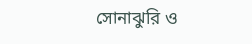সোনাঝুরি ও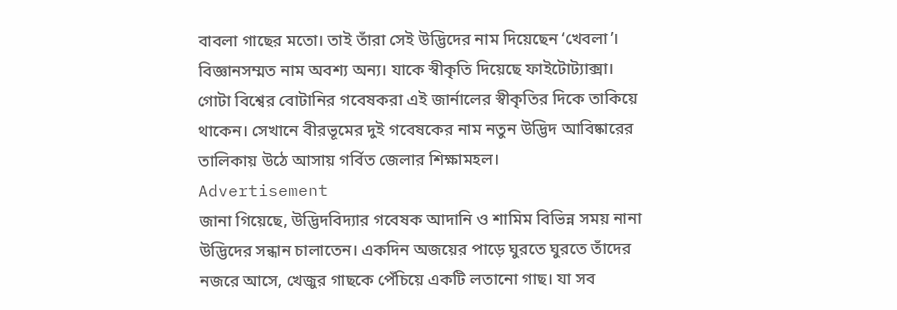বাবলা গাছের মতো। তাই তাঁরা সেই উদ্ভিদের নাম দিয়েছেন ‘খেবলা’। বিজ্ঞানসম্মত নাম অবশ্য অন্য। যাকে স্বীকৃতি দিয়েছে ফাইটোট্যাক্সা। গোটা বিশ্বের বোটানির গবেষকরা এই জার্নালের স্বীকৃতির দিকে তাকিয়ে থাকেন। সেখানে বীরভূমের দুই গবেষকের নাম নতুন উদ্ভিদ আবিষ্কারের তালিকায় উঠে আসায় গর্বিত জেলার শিক্ষামহল।
Advertisement
জানা গিয়েছে, উদ্ভিদবিদ্যার গবেষক আদানি ও শামিম বিভিন্ন সময় নানা উদ্ভিদের সন্ধান চালাতেন। একদিন অজয়ের পাড়ে ঘুরতে ঘুরতে তাঁদের নজরে আসে, খেজুর গাছকে পেঁচিয়ে একটি লতানো গাছ। যা সব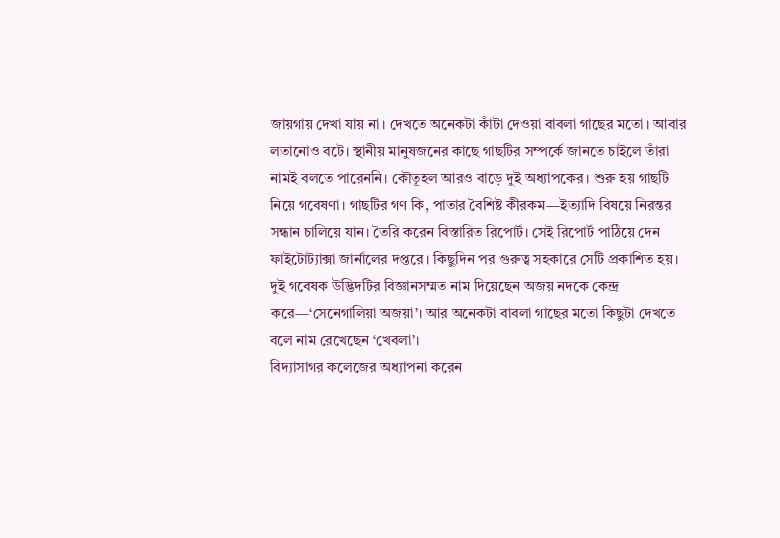জায়গায় দেখা যায় না। দেখতে অনেকটা কাঁটা দেওয়া বাবলা গাছের মতো। আবার লতানোও বটে। স্থানীয় মানুষজনের কাছে গাছটির সম্পর্কে জানতে চাইলে তাঁরা নামই বলতে পারেননি। কৌতূহল আরও বাড়ে দুই অধ্যাপকের। শুরু হয় গাছটি নিয়ে গবেষণা। গাছটির গণ কি, পাতার বৈশিষ্ট কীরকম—ইত্যাদি বিষয়ে নিরন্তর সন্ধান চালিয়ে যান। তৈরি করেন বিস্তারিত রিপোর্ট। সেই রিপোর্ট পাঠিয়ে দেন ফাইটোট্যাক্সা জার্নালের দপ্তরে। কিছুদিন পর গুরুত্ব সহকারে সেটি প্রকাশিত হয়। দুই গবেষক উদ্ভিদটির বিজ্ঞানসম্মত নাম দিয়েছেন অজয় নদকে কেন্দ্র করে—‘সেনেগালিয়া অজয়া’। আর অনেকটা বাবলা গাছের মতো কিছুটা দেখতে বলে নাম রেখেছেন ‘খেবলা’।
বিদ্যাসাগর কলেজের অধ্যাপনা করেন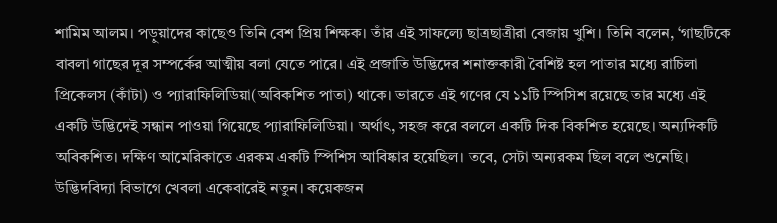শামিম আলম। পড়ুয়াদের কাছেও তিনি বেশ প্রিয় শিক্ষক। তাঁর এই সাফল্যে ছাত্রছাত্রীরা বেজায় খুশি। তিনি বলেন, ‘গাছটিকে বাবলা গাছের দূর সম্পর্কের আত্মীয় বলা যেতে পারে। এই প্রজাতি উদ্ভিদের শনাক্তকারী বৈশিষ্ট হল পাতার মধ্যে রাচিলা প্রিকেলস (কাঁটা) ও প্যারাফিলিডিয়া(অবিকশিত পাতা) থাকে। ভারতে এই গণের যে ১১টি স্পিসিশ রয়েছে তার মধ্যে এই একটি উদ্ভিদেই সন্ধান পাওয়া গিয়েছে প্যারাফিলিডিয়া। অর্থাৎ, সহজ করে বললে একটি দিক বিকশিত হয়েছে। অন্যদিকটি অবিকশিত। দক্ষিণ আমেরিকাতে এরকম একটি স্পিশিস আবিষ্কার হয়েছিল। তবে, সেটা অন্যরকম ছিল বলে শুনেছি। উদ্ভিদবিদ্যা বিভাগে খেবলা একেবারেই নতুন। কয়েকজন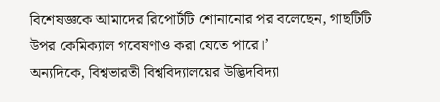বিশেষজ্ঞকে আমাদের রিপোর্টটি শোনানোর পর বলেছেন, গাছটিটি উপর কেমিক্যাল গবেষণাও করা যেতে পারে।’
অন্যদিকে, বিশ্বভারতী বিশ্ববিদ্যালয়ের উদ্ভিদবিদ্যা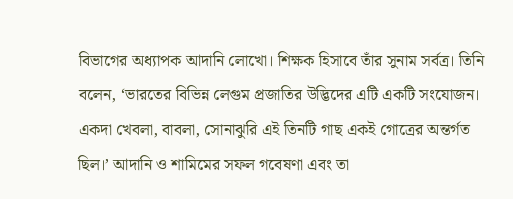বিভাগের অধ্যাপক আদানি লোখো। শিক্ষক হিসাবে তাঁর সুনাম সর্বত্র। তিনি বলেন, ‘ভারতের বিভিন্ন লেগুম প্রজাতির উদ্ভিদের এটি একটি সংযোজন। একদা খেবলা, বাবলা, সোনাঝুরি এই তিনটি গাছ একই গোত্রের অন্তর্গত ছিল।’ আদানি ও শামিমের সফল গবেষণা এবং তা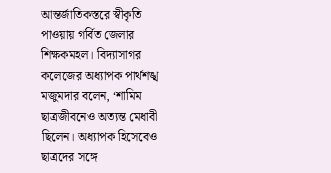আন্তর্জাতিকস্তরে স্বীকৃতি পাওয়ায় গর্বিত জেলার শিক্ষকমহল। বিদ্যাসাগর কলেজের অধ্যাপক পার্থশঙ্খ মজুমদার বলেন, ‘শামিম ছাত্রজীবনেও অত্যন্ত মেধাবী ছিলেন। অধ্যাপক হিসেবেও ছাত্রদের সঙ্গে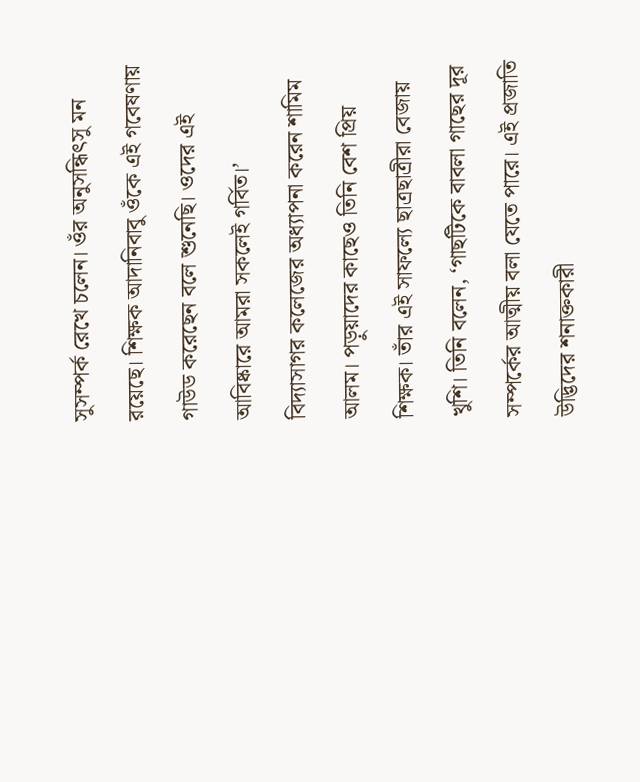সুসম্পর্ক রেখে চলেন। ওঁর অনুসন্ধিৎসু মন রয়েছে। শিক্ষক আদানিবাবু ওঁকে এই গবেষণায় গাউড করেছেন বলে শুনেছি। ওদের এই আবিষ্কারে আমরা সকলেই গর্বিত।’
বিদ্যাসাগর কলেজের অধ্যাপনা করেন শামিম আলম। পড়ুয়াদের কাছেও তিনি বেশ প্রিয় শিক্ষক। তাঁর এই সাফল্যে ছাত্রছাত্রীরা বেজায় খুশি। তিনি বলেন, ‘গাছটিকে বাবলা গাছের দূর সম্পর্কের আত্মীয় বলা যেতে পারে। এই প্রজাতি উদ্ভিদের শনাক্তকারী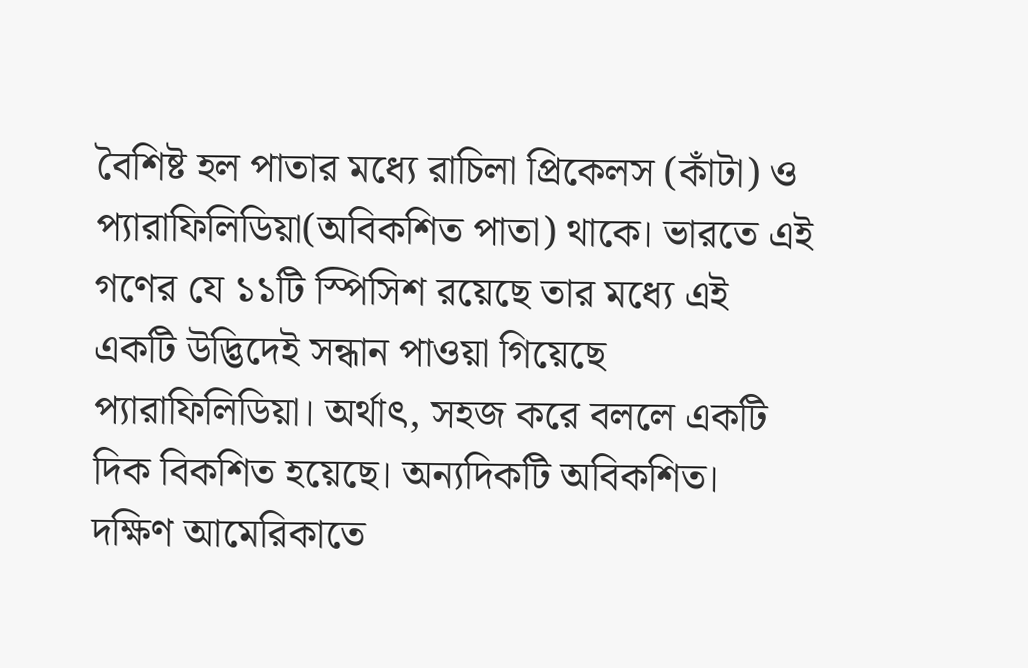বৈশিষ্ট হল পাতার মধ্যে রাচিলা প্রিকেলস (কাঁটা) ও প্যারাফিলিডিয়া(অবিকশিত পাতা) থাকে। ভারতে এই গণের যে ১১টি স্পিসিশ রয়েছে তার মধ্যে এই একটি উদ্ভিদেই সন্ধান পাওয়া গিয়েছে প্যারাফিলিডিয়া। অর্থাৎ, সহজ করে বললে একটি দিক বিকশিত হয়েছে। অন্যদিকটি অবিকশিত। দক্ষিণ আমেরিকাতে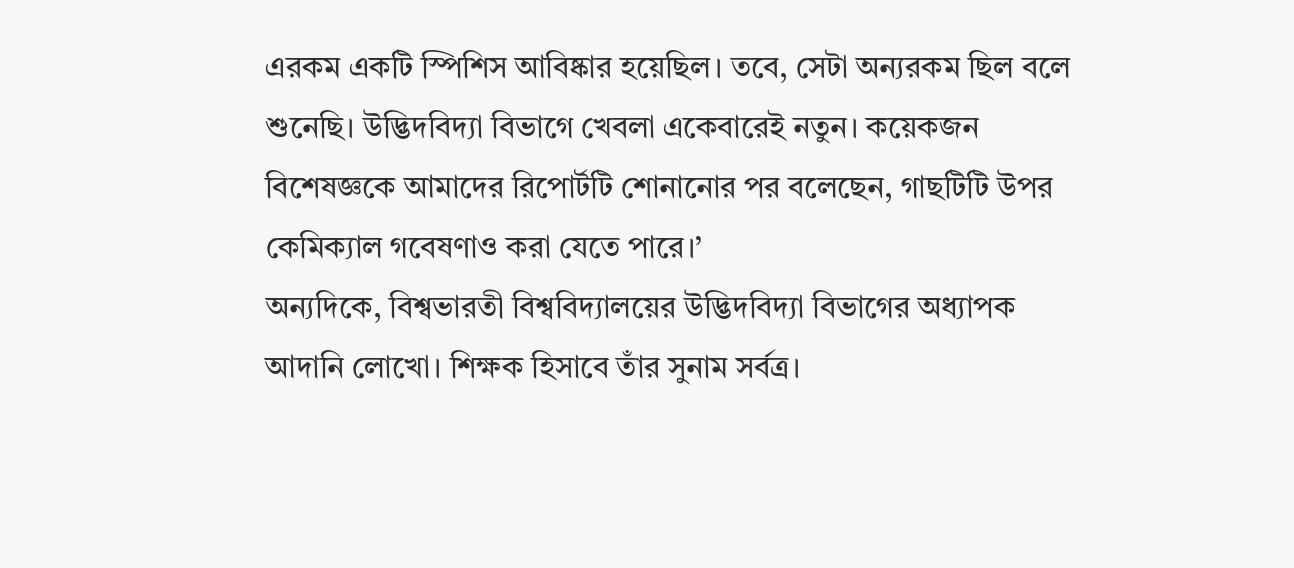এরকম একটি স্পিশিস আবিষ্কার হয়েছিল। তবে, সেটা অন্যরকম ছিল বলে শুনেছি। উদ্ভিদবিদ্যা বিভাগে খেবলা একেবারেই নতুন। কয়েকজন বিশেষজ্ঞকে আমাদের রিপোর্টটি শোনানোর পর বলেছেন, গাছটিটি উপর কেমিক্যাল গবেষণাও করা যেতে পারে।’
অন্যদিকে, বিশ্বভারতী বিশ্ববিদ্যালয়ের উদ্ভিদবিদ্যা বিভাগের অধ্যাপক আদানি লোখো। শিক্ষক হিসাবে তাঁর সুনাম সর্বত্র।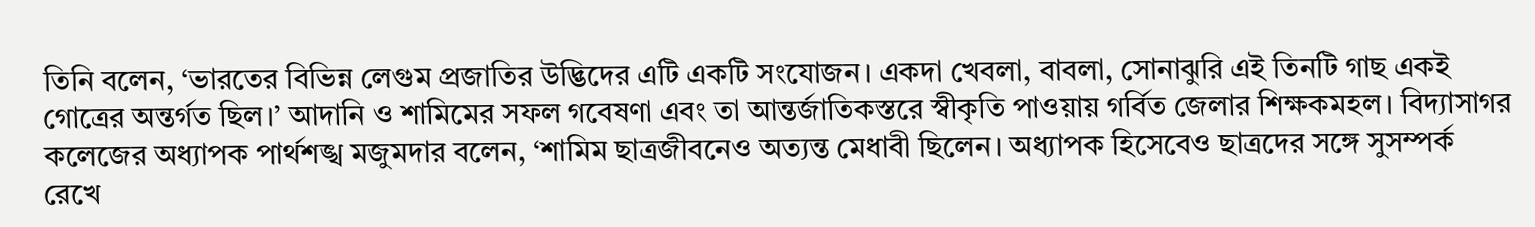তিনি বলেন, ‘ভারতের বিভিন্ন লেগুম প্রজাতির উদ্ভিদের এটি একটি সংযোজন। একদা খেবলা, বাবলা, সোনাঝুরি এই তিনটি গাছ একই গোত্রের অন্তর্গত ছিল।’ আদানি ও শামিমের সফল গবেষণা এবং তা আন্তর্জাতিকস্তরে স্বীকৃতি পাওয়ায় গর্বিত জেলার শিক্ষকমহল। বিদ্যাসাগর কলেজের অধ্যাপক পার্থশঙ্খ মজুমদার বলেন, ‘শামিম ছাত্রজীবনেও অত্যন্ত মেধাবী ছিলেন। অধ্যাপক হিসেবেও ছাত্রদের সঙ্গে সুসম্পর্ক রেখে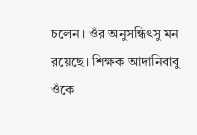চলেন। ওঁর অনুসন্ধিৎসু মন রয়েছে। শিক্ষক আদানিবাবু ওঁকে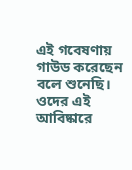এই গবেষণায় গাউড করেছেন বলে শুনেছি। ওদের এই আবিষ্কারে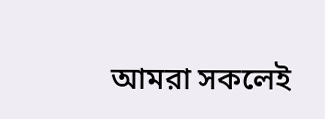আমরা সকলেই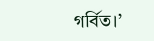গর্বিত।’